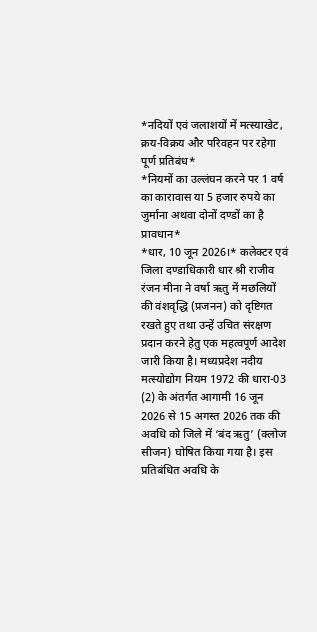*नदियों एवं जलाशयों में मत्स्याखेट, क्रय-विक्रय और परिवहन पर रहेगा पूर्ण प्रतिबंध*
*नियमों का उल्लंघन करने पर 1 वर्ष का कारावास या 5 हजार रुपये का जुर्माना अथवा दोनों दण्डों का है प्रावधान*
*धार, 10 जून 2026।* कलेक्टर एवं जिला दण्डाधिकारी धार श्री राजीव रंजन मीना ने वर्षा ऋतु में मछलियों की वंशवृद्धि (प्रजनन) को दृष्टिगत रखते हुए तथा उन्हें उचित संरक्षण प्रदान करने हेतु एक महत्वपूर्ण आदेश जारी किया है। मध्यप्रदेश नदीय मत्स्योद्योग नियम 1972 की धारा-03 (2) के अंतर्गत आगामी 16 जून 2026 से 15 अगस्त 2026 तक की अवधि को जिले में ‘बंद ऋतु’ (क्लोज सीजन) घोषित किया गया है। इस प्रतिबंधित अवधि के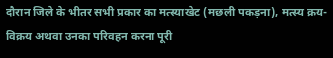दौरान जिले के भीतर सभी प्रकार का मत्स्याखेट (मछली पकड़ना), मत्स्य क्रय-विक्रय अथवा उनका परिवहन करना पूरी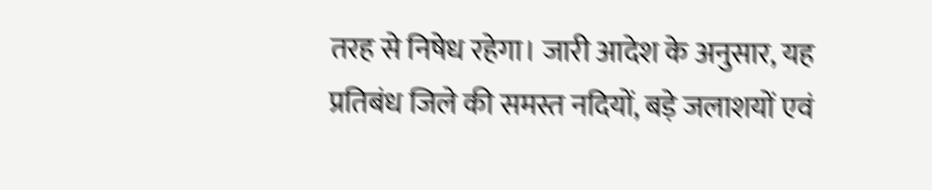तरह से निषेध रहेगा। जारी आदेश के अनुसार, यह प्रतिबंध जिले की समस्त नदियों, बड़े जलाशयों एवं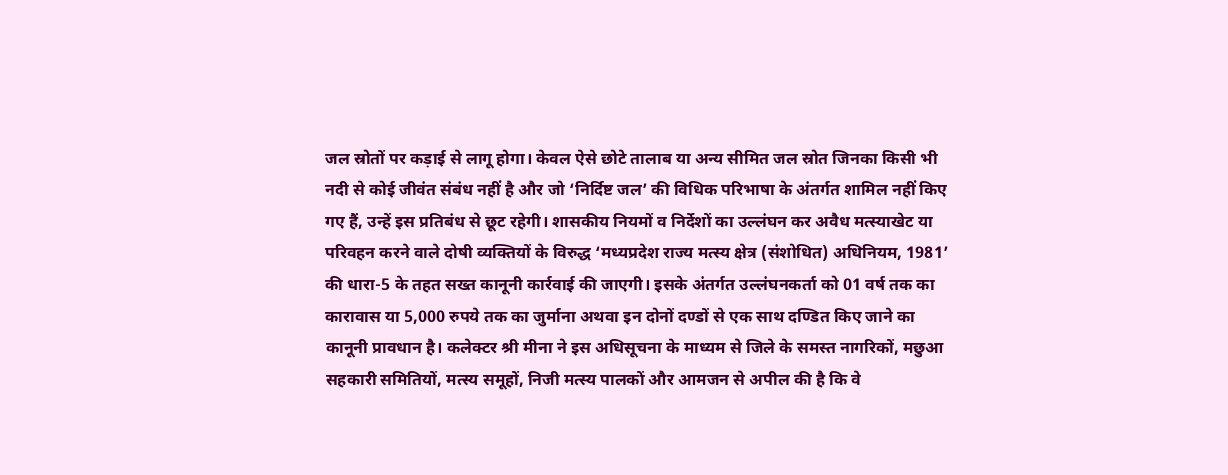जल स्रोतों पर कड़ाई से लागू होगा। केवल ऐसे छोटे तालाब या अन्य सीमित जल स्रोत जिनका किसी भी नदी से कोई जीवंत संबंध नहीं है और जो ‘निर्दिष्ट जल’ की विधिक परिभाषा के अंतर्गत शामिल नहीं किए गए हैं, उन्हें इस प्रतिबंध से छूट रहेगी। शासकीय नियमों व निर्देशों का उल्लंघन कर अवैध मत्स्याखेट या परिवहन करने वाले दोषी व्यक्तियों के विरुद्ध ‘मध्यप्रदेश राज्य मत्स्य क्षेत्र (संशोधित) अधिनियम, 1981’ की धारा-5 के तहत सख्त कानूनी कार्रवाई की जाएगी। इसके अंतर्गत उल्लंघनकर्ता को 01 वर्ष तक का कारावास या 5,000 रुपये तक का जुर्माना अथवा इन दोनों दण्डों से एक साथ दण्डित किए जाने का कानूनी प्रावधान है। कलेक्टर श्री मीना ने इस अधिसूचना के माध्यम से जिले के समस्त नागरिकों, मछुआ सहकारी समितियों, मत्स्य समूहों, निजी मत्स्य पालकों और आमजन से अपील की है कि वे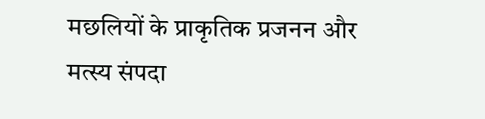मछलियों के प्राकृतिक प्रजनन और मत्स्य संपदा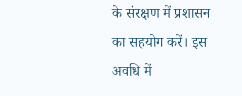के संरक्षण में प्रशासन का सहयोग करें। इस अवधि में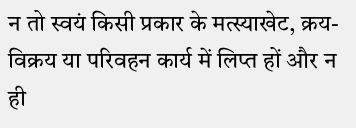न तो स्वयं किसी प्रकार के मत्स्याखेट, क्रय-विक्रय या परिवहन कार्य में लिप्त हों और न ही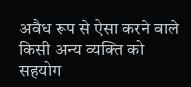अवैध रूप से ऐसा करने वाले किसी अन्य व्यक्ति को सहयोग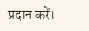प्रदान करें।